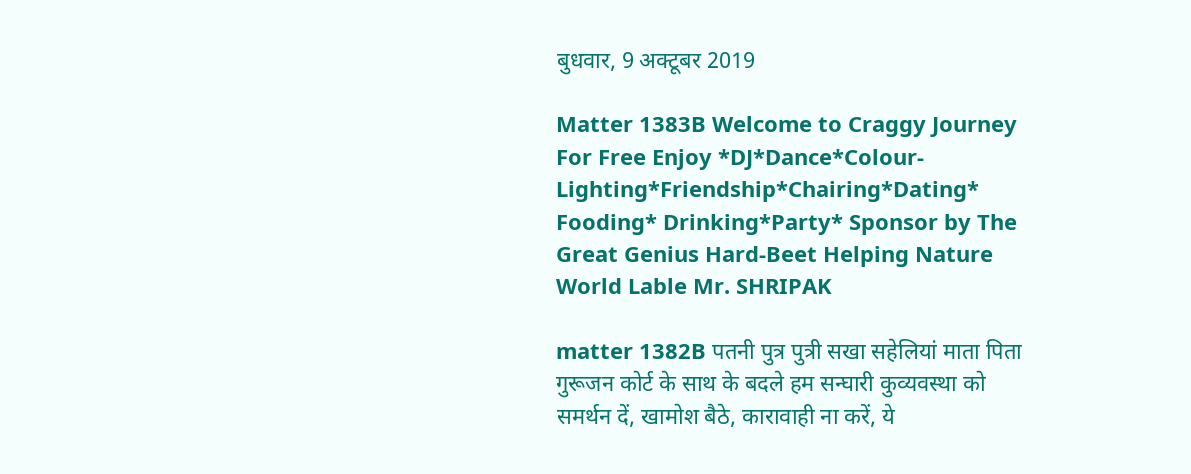बुधवार, 9 अक्टूबर 2019

Matter 1383B Welcome to Craggy Journey For Free Enjoy *DJ*Dance*Colour-Lighting*Friendship*Chairing*Dating* Fooding* Drinking*Party* Sponsor by The Great Genius Hard-Beet Helping Nature World Lable Mr. SHRIPAK

matter 1382B पतनी पुत्र पुत्री सखा सहेलियां माता पिता गुरूजन कोर्ट के साथ के बदले हम सन्घारी कुव्यवस्था को समर्थन दें, खामोश बैठे, कारावाही ना करें, ये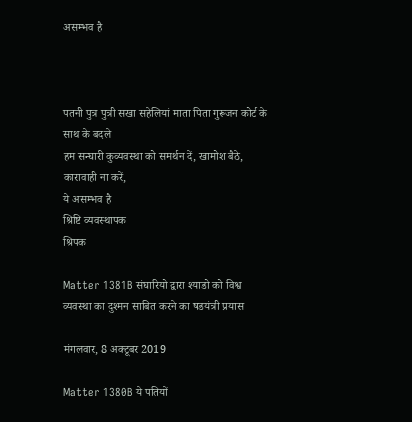असम्भव है



पतनी पुत्र पुत्री सखा सहेलियां माता पिता गुरूजन कोर्ट के साथ के बदले
हम सन्घारी कुव्यवस्था को समर्थन दें, खामोश बैठे, कारावाही ना करें,
ये असम्भव है
श्रिष्टि व्यवस्थापक
श्रिपक

Matter 1381B संघारियो द्वारा श्याडो को विश्व व्यवस्था का दुश्मन साबित करने का षडयंत्री प्रयास

मंगलवार, 8 अक्टूबर 2019

Matter 1380B ये पतियों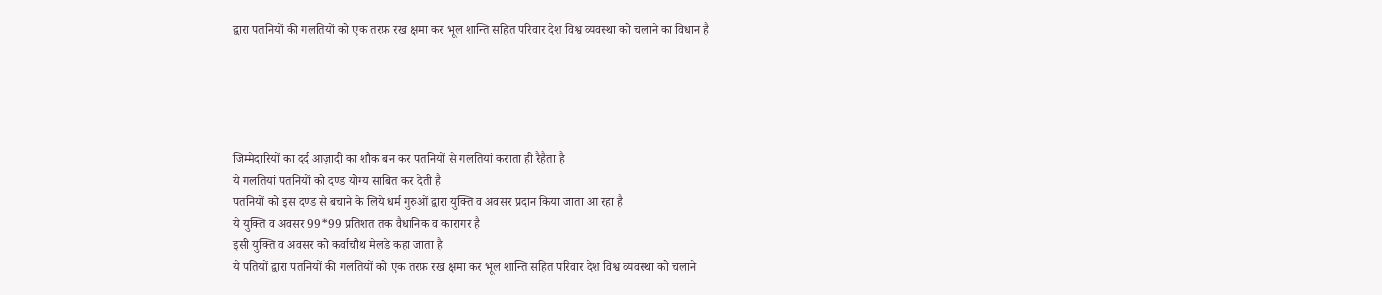द्वारा पतनियों की गलतियों को एक तरफ़ रख क्षमा कर भूल शान्ति सहित परिवार देश विश्व व्यवस्था को चलाने का विधान है





जिम्मेदारियों का दर्द आज़ादी का शौक बन कर पतनियों से गलतियां कराता ही रैहैता है
ये गलतियां पतनियों को दण्ड योग्य साबित कर देती है
पतनियों को इस दण्ड से बचाने के लिये धर्म गुरुओं द्वारा युक्ति व अवसर प्रदान किया जाता आ रहा है
ये युक्ति व अवसर 99*99 प्रतिशत तक वैधानिक व कारागर है
इसी युक्ति व अवसर को कर्वाचौथ मेलडे कहा जाता है
ये पतियों द्वारा पतनियों की गलतियों को एक तरफ़ रख क्षमा कर भूल शान्ति सहित परिवार देश विश्व व्यवस्था को चलाने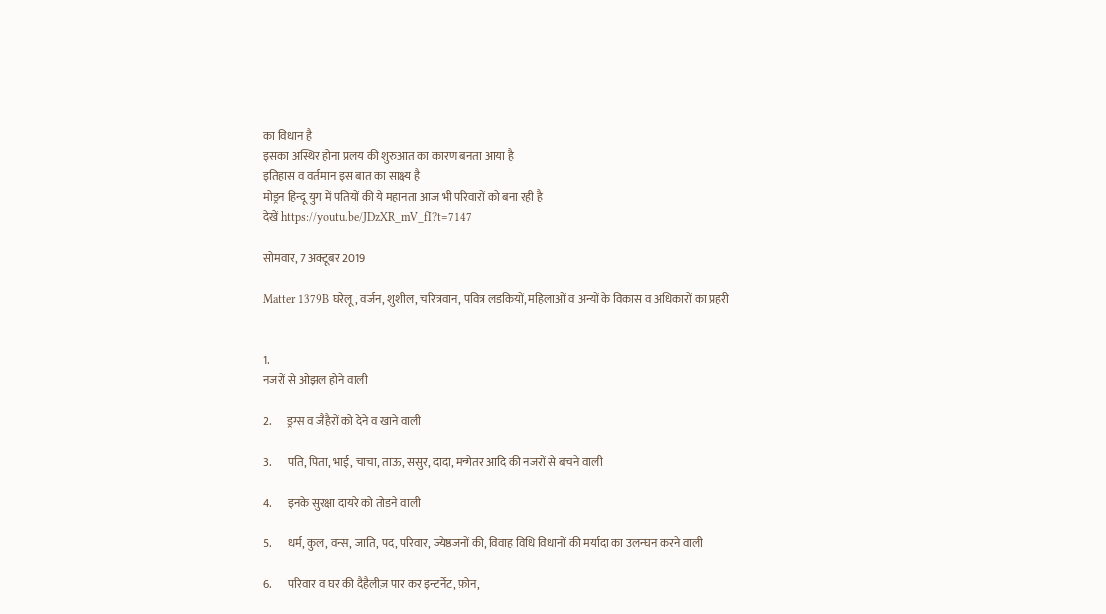का विधान है
इसका अस्थिर होना प्रलय की शुरुआत का कारण बनता आया है
इतिहास व वर्तमान इस बात का साक्ष्य है
मोड्रन हिन्दू युग में पतियों की ये महानता आज भी परिवारों को बना रही है
देखें https://youtu.be/JDzXR_mV_fI?t=7147

सोमवार, 7 अक्टूबर 2019

Matter 1379B घरेलू, वर्जन, शुशील, चरित्रवान, पवित्र लडकियों, महिलाओं व अन्यों के विकास व अधिकारों का प्रहरी


1.
नजरों से ओझल होने वाली

2.       ड्रग्स व जैहैरों को देने व खाने वाली

3.       पति, पिता, भाई, चाचा, ताऊ, ससुर, दादा, मन्गेतर आदि की नजरों से बचने वाली

4.       इनके सुरक्षा दायरे को तोडने वाली

5.       धर्म, कुल, वन्स, जाति, पद, परिवार, ज्येष्ठजनों की, विवाह विधि विधानों की मर्यादा का उलन्घन करने वाली

6.       परिवार व घर की दैहैलीज़ पार कर इन्टर्नेट, फ़ोन,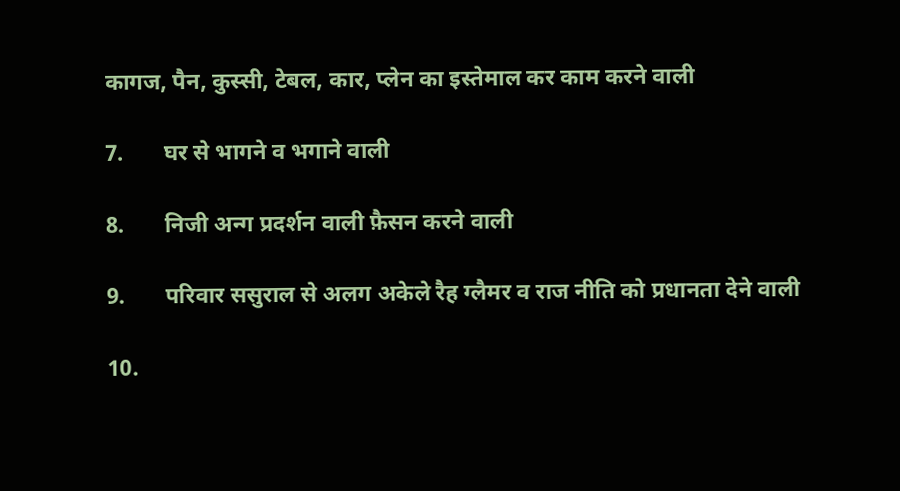कागज, पैन, कुस्सी, टेबल, कार, प्लेन का इस्तेमाल कर काम करने वाली

7.       घर से भागने व भगाने वाली

8.       निजी अन्ग प्रदर्शन वाली फ़ैसन करने वाली

9.       परिवार ससुराल से अलग अकेले रैह ग्लैमर व राज नीति को प्रधानता देने वाली

10.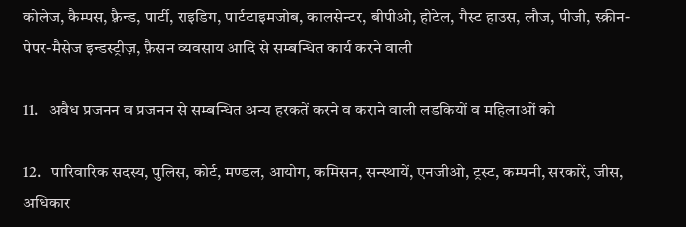कोलेज, कैम्पस, फ़्रैन्ड, पार्टी, राइडिग, पार्टटाइमजोब, कालसेन्टर, बीपीओ, होटेल, गैस्ट हाउस, लौज, पीजी, स्क्रीन-पेपर-मैसेज इन्डस्ट्रीज़, फ़ैसन व्यवसाय आदि से सम्बन्धित कार्य करने वाली

11.   अवैध प्रजनन व प्रजनन से सम्बन्धित अन्य हरकतें करने व कराने वाली लडकियों व महिलाओं को

12.   पारिवारिक सदस्य, पुलिस, कोर्ट, मण्डल, आयोग, कमिसन, सन्स्थायें, एनजीओ, ट्रस्ट, कम्पनी, सरकारें, जीस, अधिकार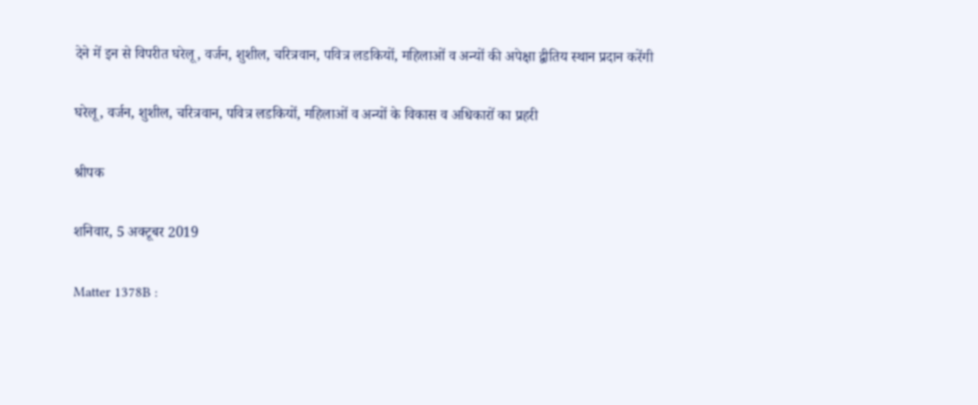देने में इन से विपरीत घरेलू, वर्जन, शुशील, चरित्रवान, पवित्र लडकियों, महिलाओं व अन्यों की अपेक्षा द्वीतिय स्थान प्रदान करेंगी

घरेलू, वर्जन, शुशील, चरित्रवान, पवित्र लडकियों, महिलाओं व अन्यों के विकास व अधिकारों का प्रहरी

श्रीपक

शनिवार, 5 अक्टूबर 2019

Matter 1378B :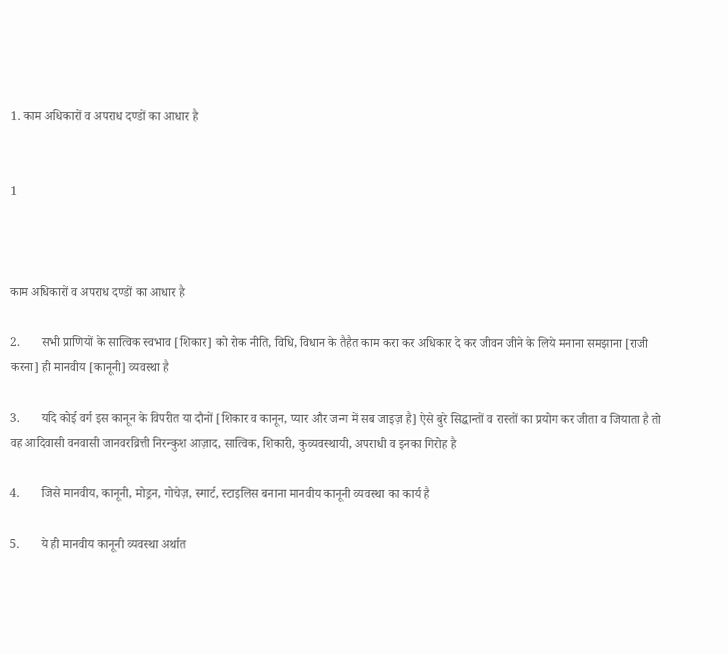1. काम अधिकारों व अपराध दण्डों का आधार है


1



काम अधिकारों व अपराध दण्डों का आधार है

2.       सभी प्राणियों के सात्विक स्वभाव [शिकार] को रोक नीति, विधि, विधान के तैहैत काम करा कर अधिकार दे कर जीवन जीने के लिये मनाना समझाना [राजी करना] ही मानवीय [कानूनी] व्यवस्था है

3.       यदि कोई वर्ग इस कानून के विपरीत या दौनों [शिकार व कानून, प्यार और जन्ग में सब जाइज़ है] ऐसे बुरे सिद्धान्तों व रास्तों का प्रयोग कर जीता व जियाता है तो वह आदिवासी वनवासी जानवरव्रित्ती निरन्कुश आज़ाद, सात्विक, शिकारी, कुव्यवस्थायी, अपराधी व इनका गिरोह है

4.       जिसे मानवीय, कानूनी, मोड्रन, गोचेज़, स्मार्ट, स्टाइलिस बनाना मानवीय कानूनी व्यवस्था का कार्य है

5.       ये ही मानवीय कानूनी व्यवस्था अर्थात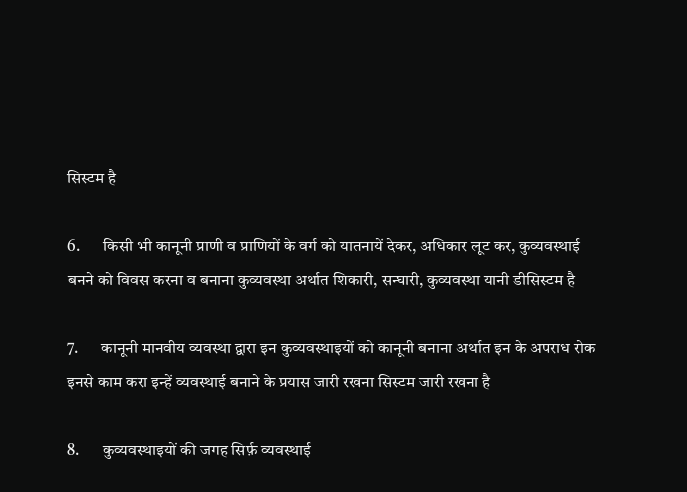सिस्टम है

6.       किसी भी कानूनी प्राणी व प्राणियों के वर्ग को यातनायें देकर, अधिकार लूट कर, कुव्यवस्थाई बनने को विवस करना व बनाना कुव्यवस्था अर्थात शिकारी, सन्घारी, कुव्यवस्था यानी डीसिस्टम है

7.       कानूनी मानवीय व्यवस्था द्वारा इन कुव्यवस्थाइयों को कानूनी बनाना अर्थात इन के अपराध रोक इनसे काम करा इन्हें व्यवस्थाई बनाने के प्रयास जारी रखना सिस्टम जारी रखना है

8.       कुव्यवस्थाइयों की जगह सिर्फ़ व्यवस्थाई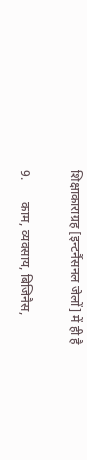शिक्षाकाराग्रह [इन्टर्नैसनल जेलों] में ही है

9.       काम, व्यवसाय, बिजिनैस,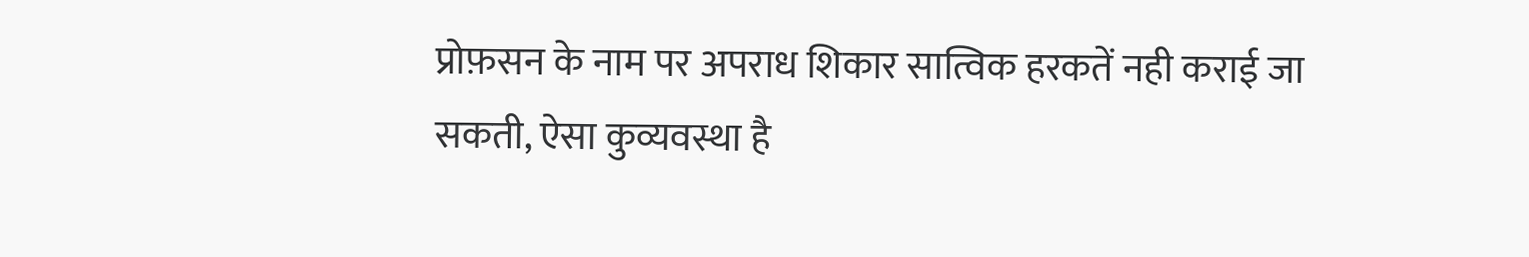प्रोफ़सन के नाम पर अपराध शिकार सात्विक हरकतें नही कराई जा सकती, ऐसा कुव्यवस्था है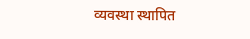व्यवस्था स्थापित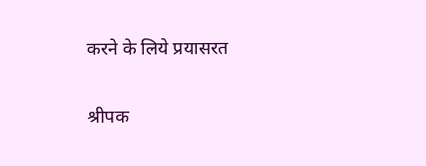करने के लिये प्रयासरत

श्रीपक